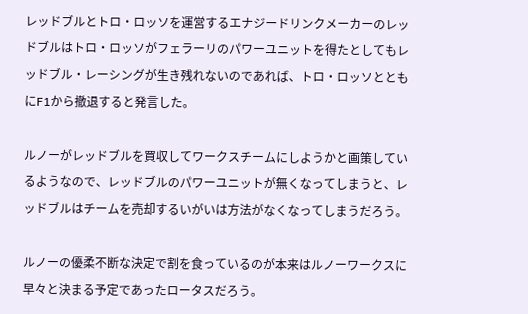レッドブルとトロ・ロッソを運営するエナジードリンクメーカーのレッドブルはトロ・ロッソがフェラーリのパワーユニットを得たとしてもレッドブル・レーシングが生き残れないのであれば、トロ・ロッソとともにF1から撤退すると発言した。

ルノーがレッドブルを買収してワークスチームにしようかと画策しているようなので、レッドブルのパワーユニットが無くなってしまうと、レッドブルはチームを売却するいがいは方法がなくなってしまうだろう。

ルノーの優柔不断な決定で割を食っているのが本来はルノーワークスに早々と決まる予定であったロータスだろう。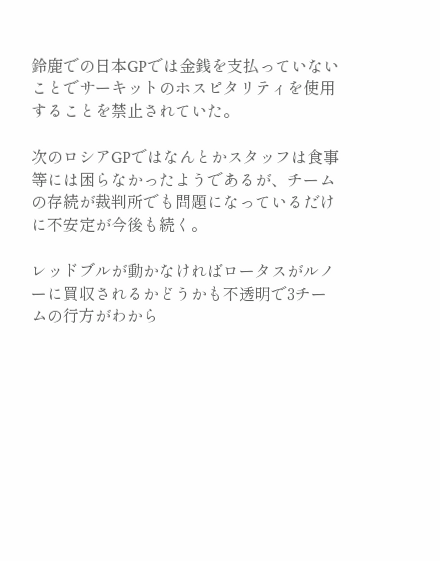鈴鹿での日本GPでは金銭を支払っていないことでサーキットのホスピタリティを使用することを禁止されていた。

次のロシアGPではなんとかスタッフは食事等には困らなかったようであるが、チームの存続が裁判所でも問題になっているだけに不安定が今後も続く。

レッドブルが動かなければロータスがルノーに買収されるかどうかも不透明で3チームの行方がわから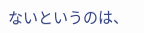ないというのは、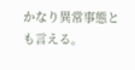かなり異常事態とも言える。